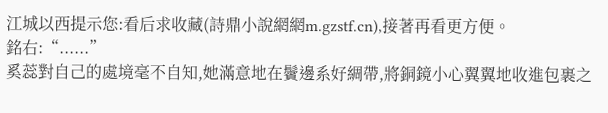江城以西提示您:看后求收藏(詩鼎小說網網m.gzstf.cn),接著再看更方便。
銘右:“......”
奚蕊對自己的處境毫不自知,她滿意地在鬢邊系好綢帶,將銅鏡小心翼翼地收進包裹之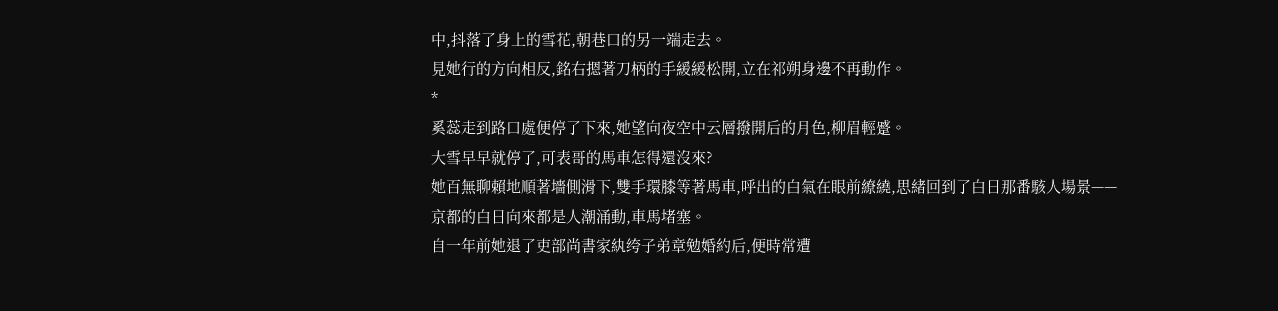中,抖落了身上的雪花,朝巷口的另一端走去。
見她行的方向相反,銘右摁著刀柄的手緩緩松開,立在祁朔身邊不再動作。
*
奚蕊走到路口處便停了下來,她望向夜空中云層撥開后的月色,柳眉輕蹙。
大雪早早就停了,可表哥的馬車怎得還沒來?
她百無聊賴地順著墻側滑下,雙手環膝等著馬車,呼出的白氣在眼前繚繞,思緒回到了白日那番駭人場景——
京都的白日向來都是人潮涌動,車馬堵塞。
自一年前她退了吏部尚書家紈绔子弟章勉婚約后,便時常遭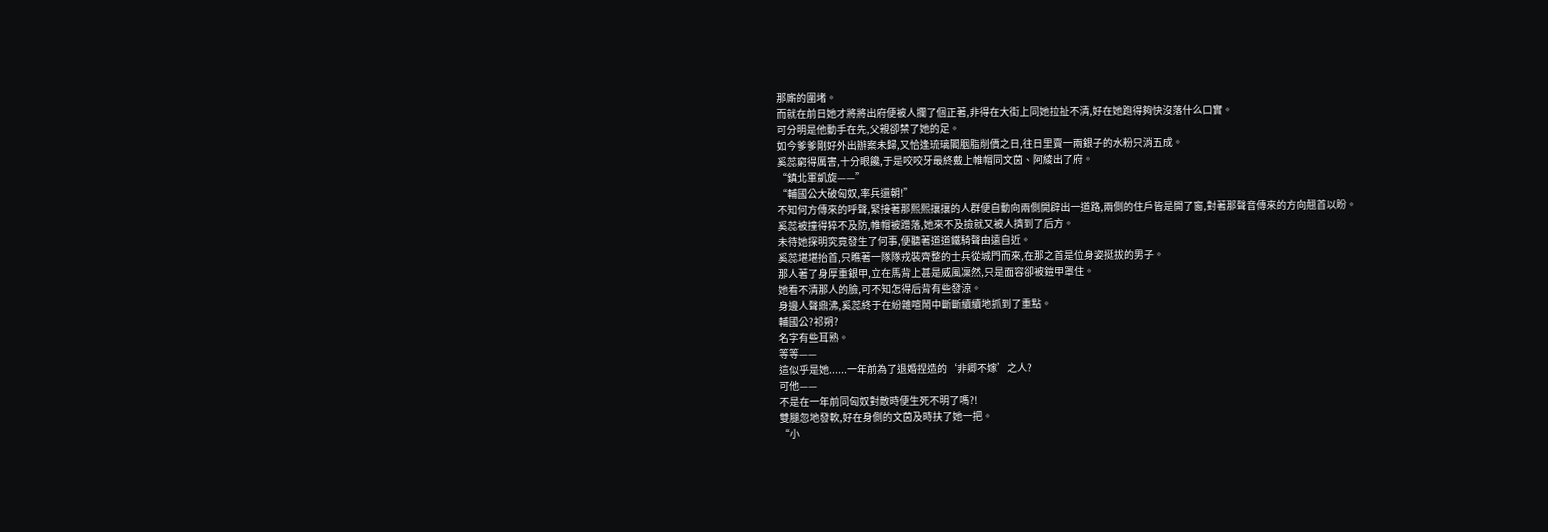那廝的圍堵。
而就在前日她才將將出府便被人攔了個正著,非得在大街上同她拉扯不清,好在她跑得夠快沒落什么口實。
可分明是他動手在先,父親卻禁了她的足。
如今爹爹剛好外出辦案未歸,又恰逢琉璃閣胭脂削價之日,往日里賣一兩銀子的水粉只消五成。
奚蕊窮得厲害,十分眼饞,于是咬咬牙最終戴上帷帽同文茵、阿綾出了府。
“鎮北軍凱旋——”
“輔國公大破匈奴,率兵還朝!”
不知何方傳來的呼聲,緊接著那熙熙攘攘的人群便自動向兩側開辟出一道路,兩側的住戶皆是開了窗,對著那聲音傳來的方向翹首以盼。
奚蕊被撞得猝不及防,帷帽被蹭落,她來不及撿就又被人擠到了后方。
未待她探明究竟發生了何事,便聽著道道鐵騎聲由遠自近。
奚蕊堪堪抬首,只瞧著一隊隊戎裝齊整的士兵從城門而來,在那之首是位身姿挺拔的男子。
那人著了身厚重銀甲,立在馬背上甚是威風凜然,只是面容卻被鎧甲罩住。
她看不清那人的臉,可不知怎得后背有些發涼。
身邊人聲鼎沸,奚蕊終于在紛雜喧鬧中斷斷續續地抓到了重點。
輔國公?祁朔?
名字有些耳熟。
等等——
這似乎是她......一年前為了退婚捏造的‘非卿不嫁’之人?
可他——
不是在一年前同匈奴對敵時便生死不明了嗎?!
雙腿忽地發軟,好在身側的文茵及時扶了她一把。
“小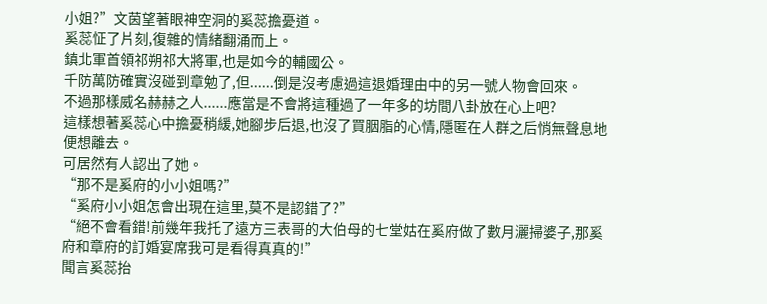小姐?”文茵望著眼神空洞的奚蕊擔憂道。
奚蕊怔了片刻,復雜的情緒翻涌而上。
鎮北軍首領祁朔祁大將軍,也是如今的輔國公。
千防萬防確實沒碰到章勉了,但......倒是沒考慮過這退婚理由中的另一號人物會回來。
不過那樣威名赫赫之人......應當是不會將這種過了一年多的坊間八卦放在心上吧?
這樣想著奚蕊心中擔憂稍緩,她腳步后退,也沒了買胭脂的心情,隱匿在人群之后悄無聲息地便想離去。
可居然有人認出了她。
“那不是奚府的小小姐嗎?”
“奚府小小姐怎會出現在這里,莫不是認錯了?”
“絕不會看錯!前幾年我托了遠方三表哥的大伯母的七堂姑在奚府做了數月灑掃婆子,那奚府和章府的訂婚宴席我可是看得真真的!”
聞言奚蕊抬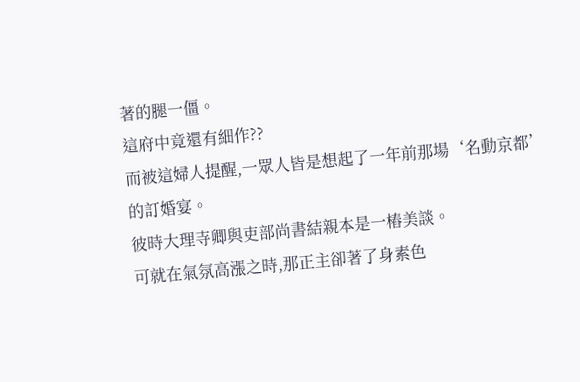著的腿一僵。
這府中竟還有細作??
而被這婦人提醒,一眾人皆是想起了一年前那場‘名動京都’的訂婚宴。
彼時大理寺卿與吏部尚書結親本是一樁美談。
可就在氣氛高漲之時,那正主卻著了身素色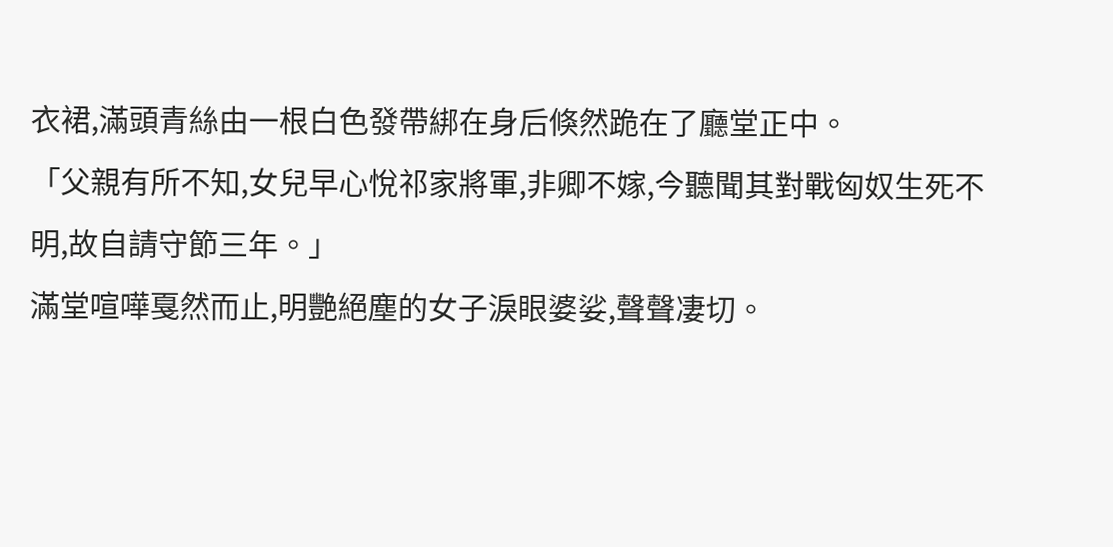衣裙,滿頭青絲由一根白色發帶綁在身后倏然跪在了廳堂正中。
「父親有所不知,女兒早心悅祁家將軍,非卿不嫁,今聽聞其對戰匈奴生死不明,故自請守節三年。」
滿堂喧嘩戛然而止,明艷絕塵的女子淚眼婆娑,聲聲凄切。